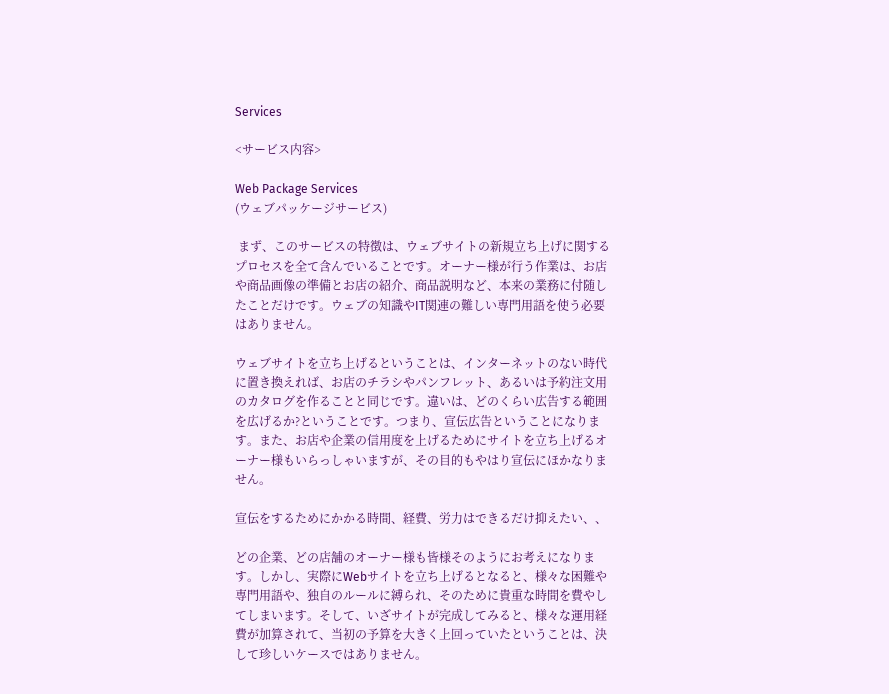Services

<サービス内容>

Web Package Services
(ウェブパッケージサービス)

 まず、このサービスの特徴は、ウェブサイトの新規立ち上げに関するプロセスを全て含んでいることです。オーナー様が行う作業は、お店や商品画像の準備とお店の紹介、商品説明など、本来の業務に付随したことだけです。ウェブの知識やIT関連の難しい専門用語を使う必要はありません。

ウェブサイトを立ち上げるということは、インターネットのない時代に置き換えれば、お店のチラシやパンフレット、あるいは予約注文用のカタログを作ることと同じです。違いは、どのくらい広告する範囲を広げるか?ということです。つまり、宣伝広告ということになります。また、お店や企業の信用度を上げるためにサイトを立ち上げるオーナー様もいらっしゃいますが、その目的もやはり宣伝にほかなりません。

宣伝をするためにかかる時間、経費、労力はできるだけ抑えたい、、

どの企業、どの店舗のオーナー様も皆様そのようにお考えになります。しかし、実際にWebサイトを立ち上げるとなると、様々な困難や専門用語や、独自のルールに縛られ、そのために貴重な時間を費やしてしまいます。そして、いざサイトが完成してみると、様々な運用経費が加算されて、当初の予算を大きく上回っていたということは、決して珍しいケースではありません。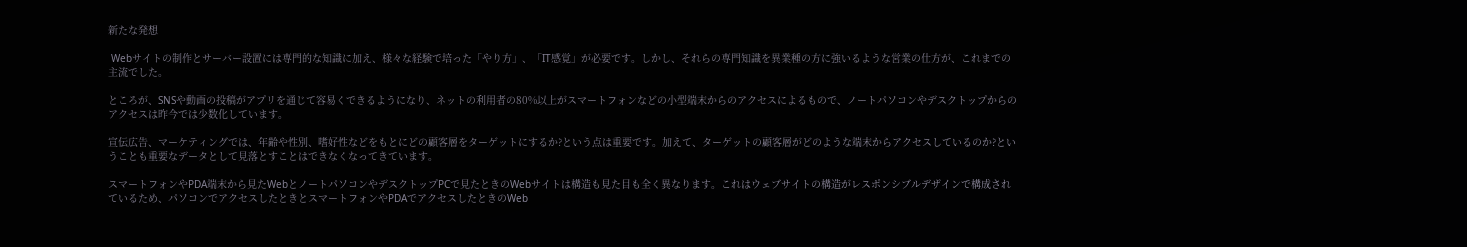新たな発想

 Webサイトの制作とサーバー設置には専門的な知識に加え、様々な経験で培った「やり方」、「IT感覚」が必要です。しかし、それらの専門知識を異業種の方に強いるような営業の仕方が、これまでの主流でした。

ところが、SNSや動画の投稿がアプリを通じて容易くできるようになり、ネットの利用者の80%以上がスマートフォンなどの小型端末からのアクセスによるもので、ノートパソコンやデスクトップからのアクセスは昨今では少数化しています。

宣伝広告、マーケティングでは、年齢や性別、嗜好性などをもとにどの顧客層をターゲットにするか?という点は重要です。加えて、ターゲットの顧客層がどのような端末からアクセスしているのか?ということも重要なデータとして見落とすことはできなくなってきています。

スマートフォンやPDA端末から見たWebとノートパソコンやデスクトップPCで見たときのWebサイトは構造も見た目も全く異なります。これはウェブサイトの構造がレスポンシブルデザインで構成されているため、パソコンでアクセスしたときとスマートフォンやPDAでアクセスしたときのWeb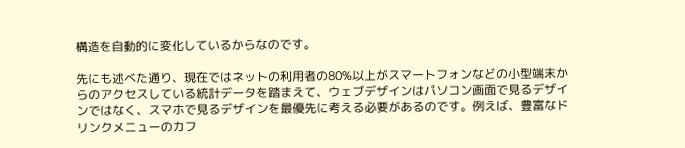構造を自動的に変化しているからなのです。

先にも述べた通り、現在ではネットの利用者の80%以上がスマートフォンなどの小型端末からのアクセスしている統計データを踏まえて、ウェブデザインはパソコン画面で見るデザインではなく、スマホで見るデザインを最優先に考える必要があるのです。例えば、豊富なドリンクメニューのカフ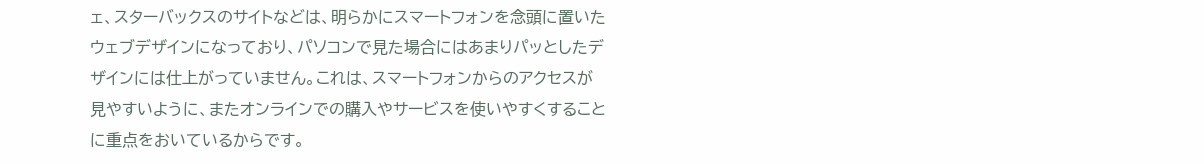ェ、スターバックスのサイトなどは、明らかにスマートフォンを念頭に置いたウェブデザインになっており、パソコンで見た場合にはあまりパッとしたデザインには仕上がっていません。これは、スマートフォンからのアクセスが見やすいように、またオンラインでの購入やサービスを使いやすくすることに重点をおいているからです。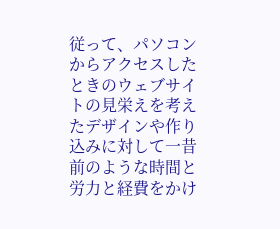従って、パソコンからアクセスしたときのウェブサイトの見栄えを考えたデザインや作り込みに対して一昔前のような時間と労力と経費をかけ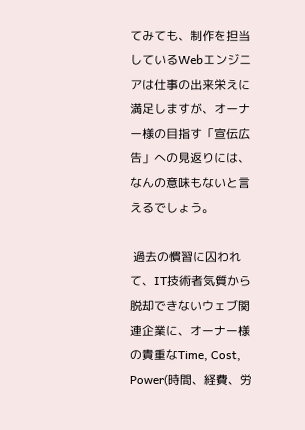てみても、制作を担当しているWebエンジニアは仕事の出来栄えに満足しますが、オーナー様の目指す「宣伝広告」への見返りには、なんの意味もないと言えるでしょう。

 過去の慣習に囚われて、IT技術者気質から脱却できないウェブ関連企業に、オーナー様の貴重なTime, Cost, Power(時間、経費、労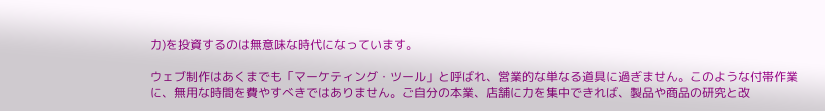力)を投資するのは無意味な時代になっています。

ウェブ制作はあくまでも「マーケティング・ツール」と呼ばれ、営業的な単なる道具に過ぎません。このような付帯作業に、無用な時間を費やすべきではありません。ご自分の本業、店舗に力を集中できれば、製品や商品の研究と改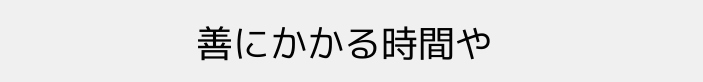善にかかる時間や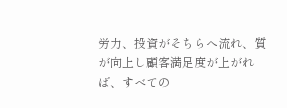労力、投資がそちらへ流れ、質が向上し顧客満足度が上がれば、すべての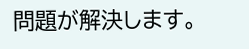問題が解決します。